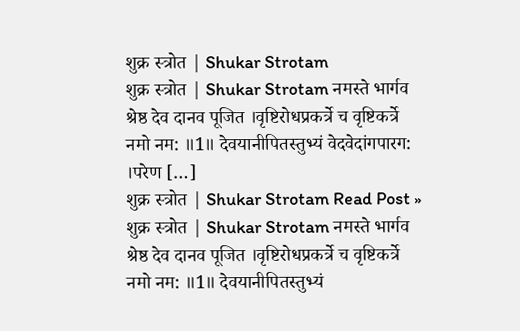शुक्र स्त्रोत | Shukar Strotam
शुक्र स्त्रोत | Shukar Strotam नमस्ते भार्गव श्रेष्ठ देव दानव पूजित ।वृष्टिरोधप्रकर्त्रे च वृष्टिकर्त्रे नमो नम: ॥1॥ देवयानीपितस्तुभ्यं वेदवेदांगपारग: ।परेण […]
शुक्र स्त्रोत | Shukar Strotam Read Post »
शुक्र स्त्रोत | Shukar Strotam नमस्ते भार्गव श्रेष्ठ देव दानव पूजित ।वृष्टिरोधप्रकर्त्रे च वृष्टिकर्त्रे नमो नम: ॥1॥ देवयानीपितस्तुभ्यं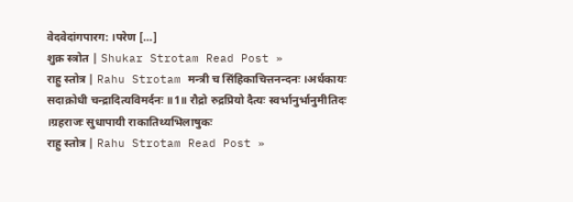वेदवेदांगपारग: ।परेण […]
शुक्र स्त्रोत | Shukar Strotam Read Post »
राहु स्तोत्र | Rahu Strotam मन्त्री च सिंहिकाचित्तनन्दनः ।अर्धकायः सदाक्रोधी चन्द्रादित्यविमर्दनः ॥1॥ रौद्रो रुद्रप्रियो दैत्यः स्वर्भानुर्भानुमीतिदः ।ग्रहराजः सुधापायी राकातिथ्यभिलाषुकः
राहु स्तोत्र | Rahu Strotam Read Post »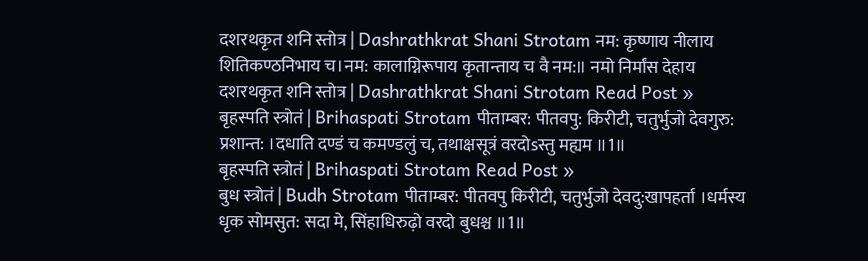दशरथकृत शनि स्तोत्र | Dashrathkrat Shani Strotam नम: कृष्णाय नीलाय शितिकण्ठनिभाय च।नम: कालाग्निरूपाय कृतान्ताय च वै नम:॥ नमो निर्मांस देहाय
दशरथकृत शनि स्तोत्र | Dashrathkrat Shani Strotam Read Post »
बृहस्पति स्त्रोतं | Brihaspati Strotam पीताम्बर: पीतवपु: किरीटी, चतुर्भुजो देवगुरु: प्रशान्त: ।दधाति दण्डं च कमण्डलुं च, तथाक्षसूत्रं वरदोsस्तु मह्यम ॥1॥
बृहस्पति स्त्रोतं | Brihaspati Strotam Read Post »
बुध स्त्रोतं | Budh Strotam पीताम्बर: पीतवपु किरीटी, चतुर्भुजो देवदु:खापहर्ता ।धर्मस्य धृक सोमसुत: सदा मे, सिंहाधिरुढ़ो वरदो बुधश्च ॥1॥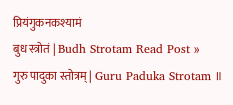प्रियंगुकनकश्यामं
बुध स्त्रोतं | Budh Strotam Read Post »
गुरु पादुका स्तोत्रम् | Guru Paduka Strotam ॥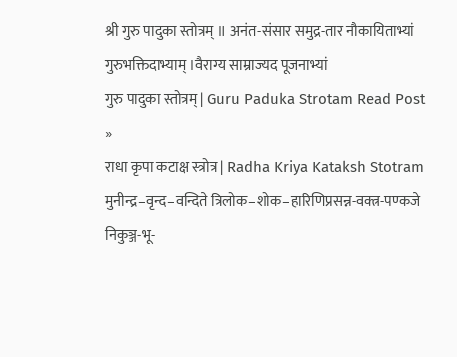श्री गुरु पादुका स्तोत्रम् ॥ अनंत-संसार समुद्र-तार नौकायिताभ्यां गुरुभक्तिदाभ्याम् ।वैराग्य साम्राज्यद पूजनाभ्यां
गुरु पादुका स्तोत्रम् | Guru Paduka Strotam Read Post »
राधा कृपा कटाक्ष स्त्रोत्र | Radha Kriya Kataksh Stotram मुनीन्द्र–वृन्द–वन्दिते त्रिलोक–शोक–हारिणिप्रसन्न-वक्त्र-पण्कजे निकुञ्ज-भू-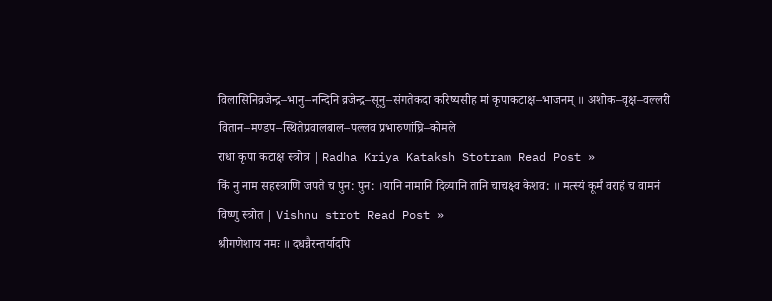विलासिनिव्रजेन्द्र–भानु–नन्दिनि व्रजेन्द्र–सूनु–संगतेकदा करिष्यसीह मां कृपाकटाक्ष–भाजनम् ॥ अशोक–वृक्ष–वल्लरी वितान–मण्डप–स्थितेप्रवालबाल–पल्लव प्रभारुणांघ्रि–कोमले
राधा कृपा कटाक्ष स्त्रोत्र | Radha Kriya Kataksh Stotram Read Post »
किं नु नाम सहस्त्राणि जपते च पुन: पुन: ।यानि नामानि दिव्यानि तानि चाचक्ष्व केशव: ॥ मत्स्यं कूर्मं वराहं च वामनं
विष्णु स्त्रोत | Vishnu strot Read Post »
श्रीगणेशाय नमः ॥ दधन्नैरन्तर्यादपि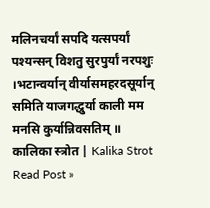मलिनचर्यां सपदि यत्सपर्यां पश्यन्सन् विशतु सुरपुर्यां नरपशुः ।भटान्वर्यान् वीर्यासमहरदसूर्यान् समिति याजगद्धुर्या काली मम मनसि कुर्यान्निवसतिम् ॥
कालिका स्त्रोत | Kalika Strot Read Post »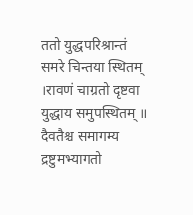ततो युद्धपरिश्रान्तं समरे चिन्तया स्थितम् ।रावणं चाग्रतो दृष्टवा युद्धाय समुपस्थितम् ॥ दैवतैश्च समागम्य द्रष्टुमभ्यागतो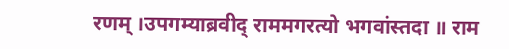रणम् ।उपगम्याब्रवीद् राममगरत्यो भगवांस्तदा ॥ राम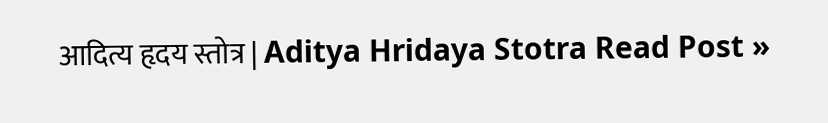आदित्य हृदय स्तोत्र | Aditya Hridaya Stotra Read Post »